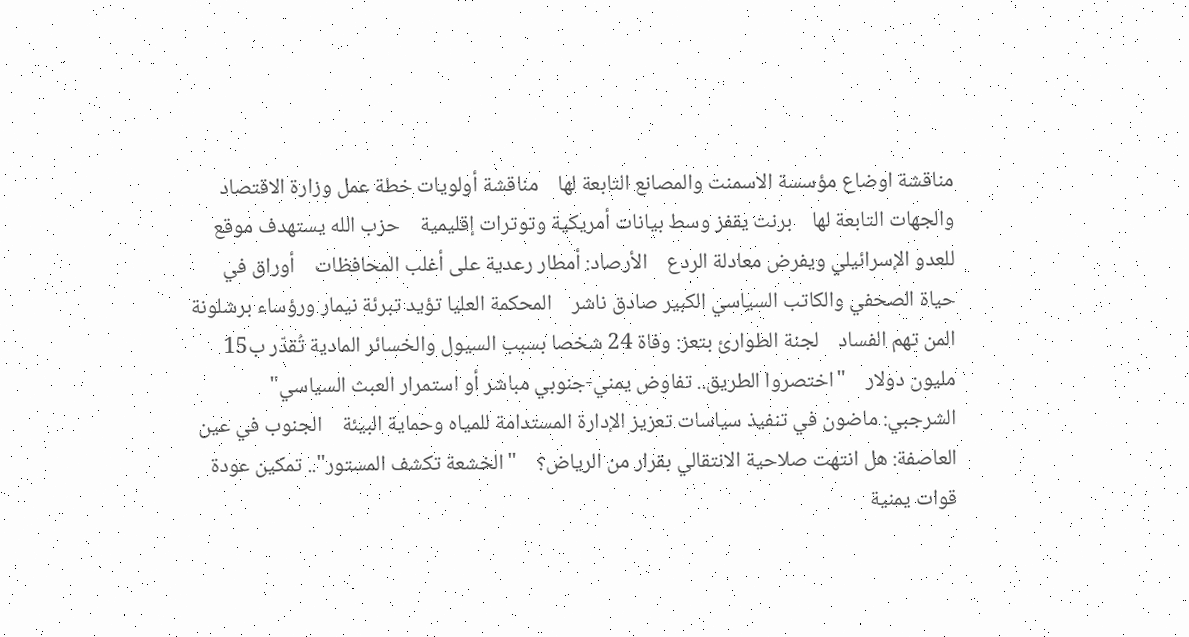مناقشة اوضاع مؤسسة الاسمنت والمصانع التابعة لها    مناقشة أولويات خطة عمل وزارة الاقتصاد والجهات التابعة لها    برنت يقفز وسط بيانات أمريكية وتوترات إقليمية    حزب الله يستهدف موقع للعدو الإسرائيلي ويفرض معادلة الردع    الأرصاد: أمطار رعدية على أغلب المحافظات    أوراق في حياة الصحفي والكاتب السياسي الكبير صادق ناشر    المحكمة العليا تؤيد تبرئة نيمار ورؤساء برشلونة المن تهم الفساد    لجنة الطوارئ بتعز: وفاة 24 شخصا بسبب السيول والخسائر المادية تُقدّر ب15 مليون دولار    "اختصروا الطريق.. تفاوض يمني-جنوبي مباشر أو استمرار العبث السياسي"    الشرجبي: ماضون في تنفيذ سياسات تعزيز الإدارة المستدامة للمياه وحماية البيئة    الجنوب في عين العاصفة: هل انتهت صلاحية الانتقالي بقرار من الرياض؟    "الخشعة تكشف المستور".. تمكين عودة قوات يمنية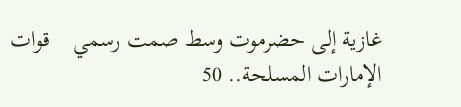غازية إلى حضرموت وسط صمت رسمي    قوات الإمارات المسلحة.. 50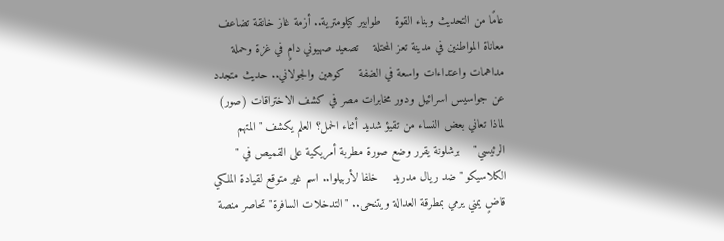عامًا من التحديث وبناء القوة    طوابير كيلومترية.. أزمة غاز خانقة تضاعف معاناة المواطنين في مدينة تعز المحتلة    تصعيد صهيوني دامٍ في غزة وحملة مداهمات واعتداءات واسعة في الضفة    كوهين والجولاني.. حديث متجدد عن جواسيس اسرائيل ودور مخابرات مصر في كشف الاختراقات (صور)    لماذا تعاني بعض النساء من تقيؤ شديد أثناء الحمل؟ العلم يكشف "المتهم الرئيسي"    برشلونة يقرر وضع صورة مطربة أمريكية على القميص في " الكلاسيكو " ضد ريال مدريد    خلفا لأربيلوا.. اسم غير متوقع لقيادة الملكي    قاضٍ يمني يرمي بمطرقة العدالة ويتنحى.. "التدخلات السافرة" تحاصر منصة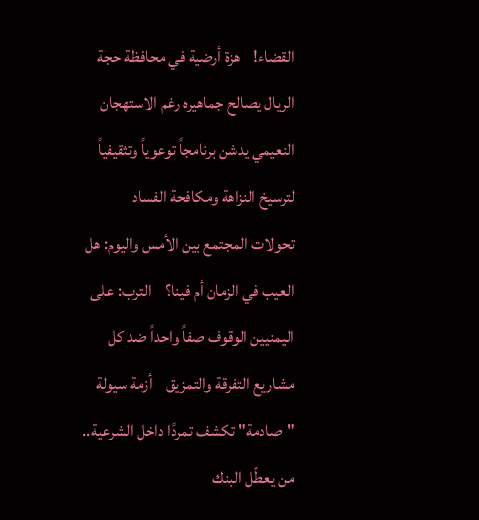القضاء!    هزة أرضية في محافظة حجة    الريال يصالح جماهيره رغم الاستهجان    النعيمي يدشن برنامجاً توعوياً وتثقيفياً لترسيخ النزاهة ومكافحة الفساد    تحولات المجتمع بين الأمس واليوم: هل العيب في الزمان أم فينا؟    الترب: على اليمنيين الوقوف صفاً واحداً ضد كل مشاريع التفرقة والتمزيق    أزمة سيولة "صادمة" تكشف تمردًا داخل الشرعية.. من يعطّل البنك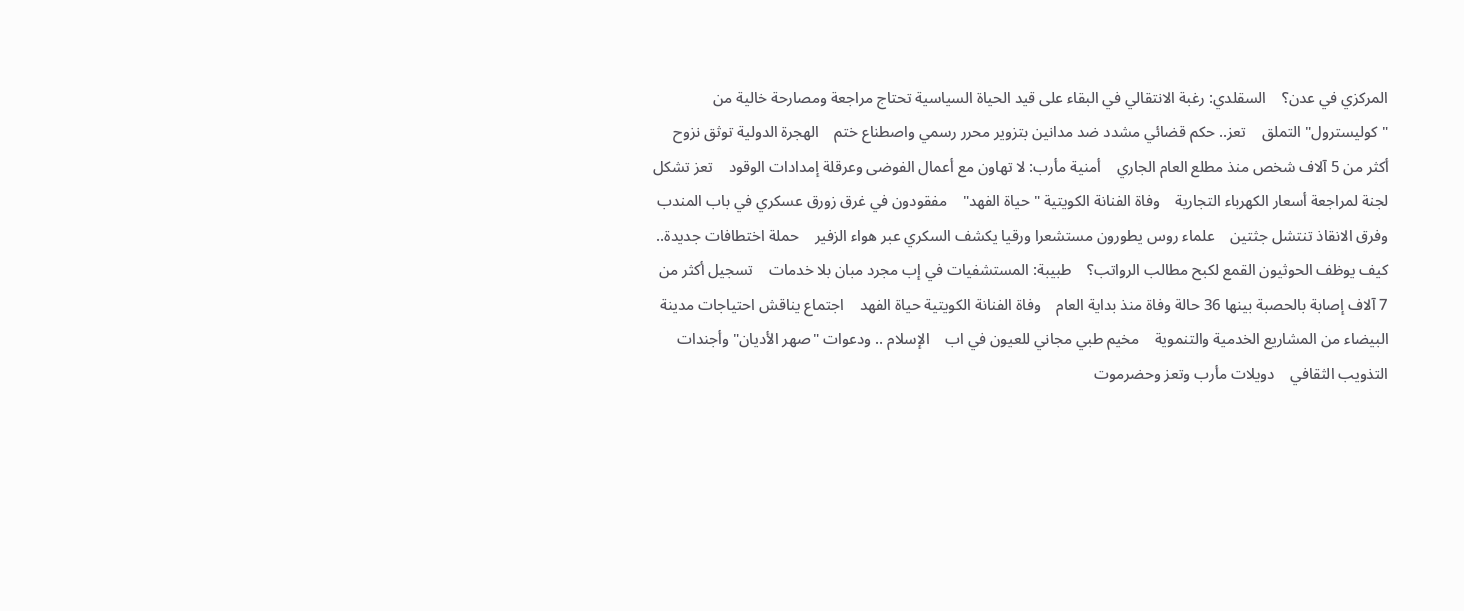المركزي في عدن؟    السقلدي: رغبة الانتقالي في البقاء على قيد الحياة السياسية تحتاج مراجعة ومصارحة خالية من "كوليسترول" التملق    تعز.. حكم قضائي مشدد ضد مدانين بتزوير محرر رسمي واصطناع ختم    الهجرة الدولية توثق نزوح أكثر من 5 آلاف شخص منذ مطلع العام الجاري    أمنية مأرب: لا تهاون مع أعمال الفوضى وعرقلة إمدادات الوقود    تعز تشكل لجنة لمراجعة أسعار الكهرباء التجارية    وفاة الفنانة الكويتية "حياة الفهد"    مفقودون في غرق زورق عسكري في باب المندب وفرق الانقاذ تنتشل جثتين    علماء روس يطورون مستشعرا ورقيا يكشف السكري عبر هواء الزفير    حملة اختطافات جديدة.. كيف يوظف الحوثيون القمع لكبح مطالب الرواتب؟    طبيبة: المستشفيات في إب مجرد مبان بلا خدمات    تسجيل أكثر من 7 آلاف إصابة بالحصبة بينها 36 حالة وفاة منذ بداية العام    وفاة الفنانة الكويتية حياة الفهد    اجتماع يناقش احتياجات مدينة البيضاء من المشاريع الخدمية والتنموية    مخيم طبي مجاني للعيون في اب    الإسلام .. ودعوات "صهر الأديان" وأجندات التذويب الثقافي    دويلات مأرب وتعز وحضرموت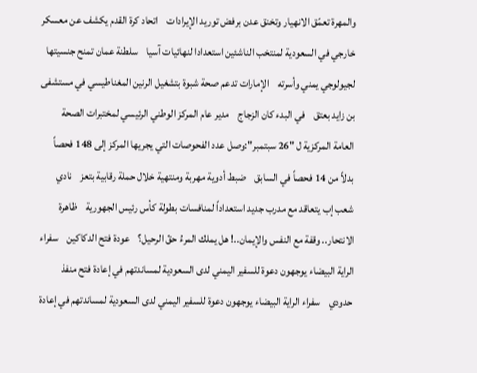والمهرة تعمّق الانهيار وتخنق عدن برفض توريد الإيرادات    اتحاد كرة القدم يكشف عن معسكر خارجي في السعودية لمنتخب الناشئين استعدادا لنهائيات آسيا    سلطنة عمان تمنح جنسيتها لجيولوجي يمني وأسرته    الإمارات تدعم صحة شبوة بتشغيل الرنين المغناطيسي في مستشفى بن زايد بعتق    في البدء كان الزجاج    مدير عام المركز الوطني الرئيسي لمختبرات الصحة العامة المركزية ل "26 سبتمبر":وصل عدد الفحوصات التي يجريها المركز إلى 148 فحصاً بدلاً من 14 فحصاً في السابق    ضبط أدوية مهربة ومنتهية خلال حملة رقابية بتعز    نادي شعب إب يتعاقد مع مدرب جديد استعداداً لمنافسات بطولة كأس رئيس الجهورية    ظاهرة الانتحار.. وقفة مع النفس والإيمان..! هل يملك المرءُ حقّ الرحيل؟    عودة فتح الدكاكين    سفراء الراية البيضاء يوجهون دعوة للسفير اليمني لدى السعودية لمساندتهم في إعادة فتح منفذ حدودي    سفراء الراية البيضاء يوجهون دعوة للسفير اليمني لدى السعودية لمساندتهم في إعادة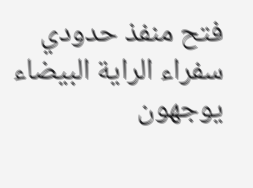فتح منفذ حدودي    سفراء الراية البيضاء يوجهون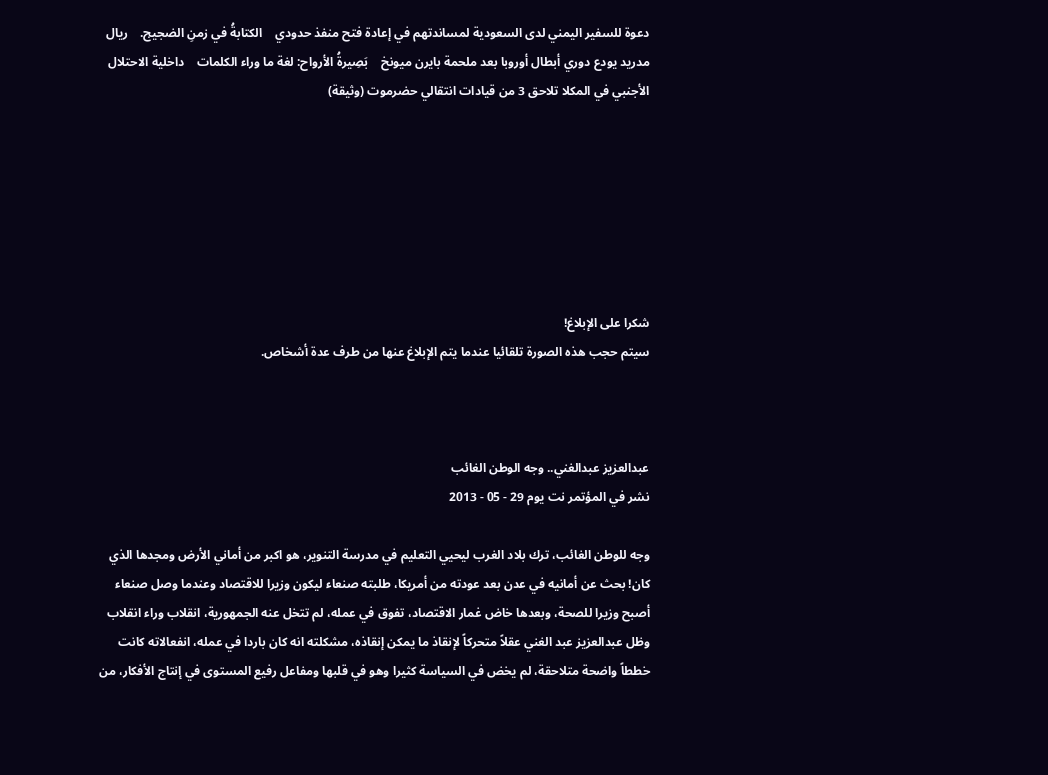دعوة للسفير اليمني لدى السعودية لمساندتهم في إعادة فتح منفذ حدودي    الكتابةُ في زمنِ الضجيج.    ريال مدريد يودع دوري أبطال أوروبا بعد ملحمة بايرن ميونخ    بَصِيرةُ الأرواح: لغة ما وراء الكلمات    داخلية الاحتلال الأجنبي في المكلا تلاحق 3 من قيادات انتقالي حضرموت (وثيقة)







شكرا على الإبلاغ!
سيتم حجب هذه الصورة تلقائيا عندما يتم الإبلاغ عنها من طرف عدة أشخاص.



عبدالعزيز عبدالغني.. وجه الوطن الغائب
نشر في المؤتمر نت يوم 29 - 05 - 2013

وجه للوطن الغائب، ترك بلاد الغرب ليحيي التعليم في مدرسة التنوير، هو اكبر من أماني الأرض ومجدها الذي كان! بحث عن أمانيه في عدن بعد عودته من أمريكا، طلبته صنعاء ليكون وزيرا للاقتصاد وعندما وصل صنعاء أصبح وزيرا للصحة، وبعدها خاض غمار الاقتصاد، تفوق في عمله، لم تتخل عنه الجمهورية، انقلاب وراء انقلاب وظل عبدالعزيز عبد الغني عقلاً متحركاً لإنقاذ ما يمكن إنقاذه، مشكلته انه كان باردا في عمله، انفعالاته كانت خططاً واضحة متلاحقة، لم يخض في السياسة كثيرا وهو في قلبها ومفاعل رفيع المستوى في إنتاج الأفكار، من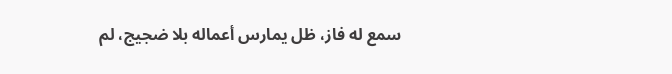سمع له فاز، ظل يمارس أعماله بلا ضجيج، لم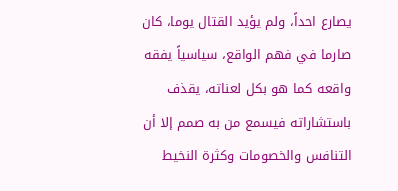يصارع احداً، ولم يؤيد القتال يوما، كان صارما في فهم الواقع، سياسياً يفقه واقعه كما هو بكل لعناته، يقذف باستشاراته فيسمع من به صمم إلا أن التنافس والخصومات وكثرة النخيط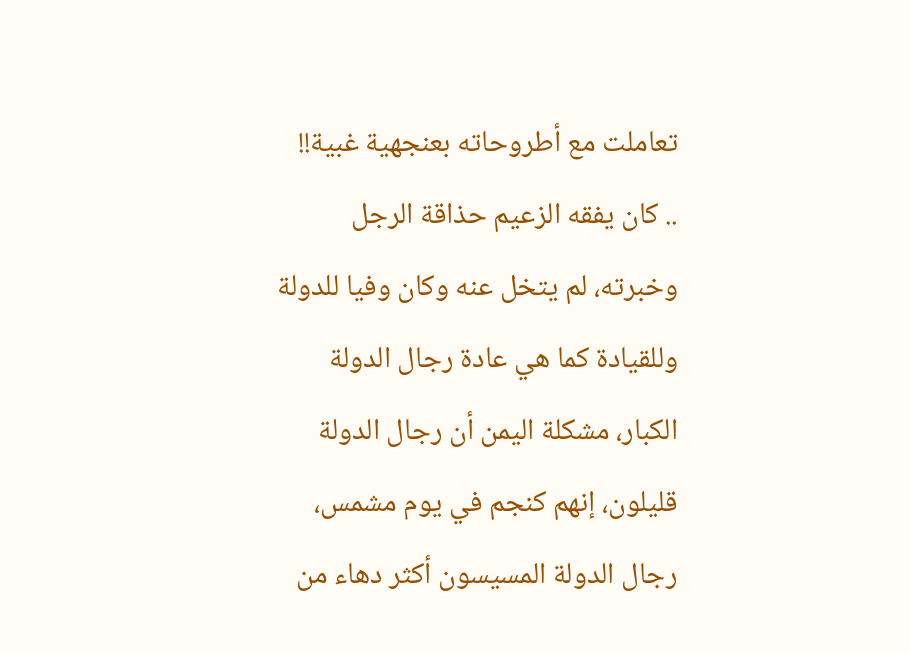تعاملت مع أطروحاته بعنجهية غبية!!
.. كان يفقه الزعيم حذاقة الرجل وخبرته، لم يتخل عنه وكان وفيا للدولة وللقيادة كما هي عادة رجال الدولة الكبار، مشكلة اليمن أن رجال الدولة قليلون، إنهم كنجم في يوم مشمس، رجال الدولة المسيسون أكثر دهاء من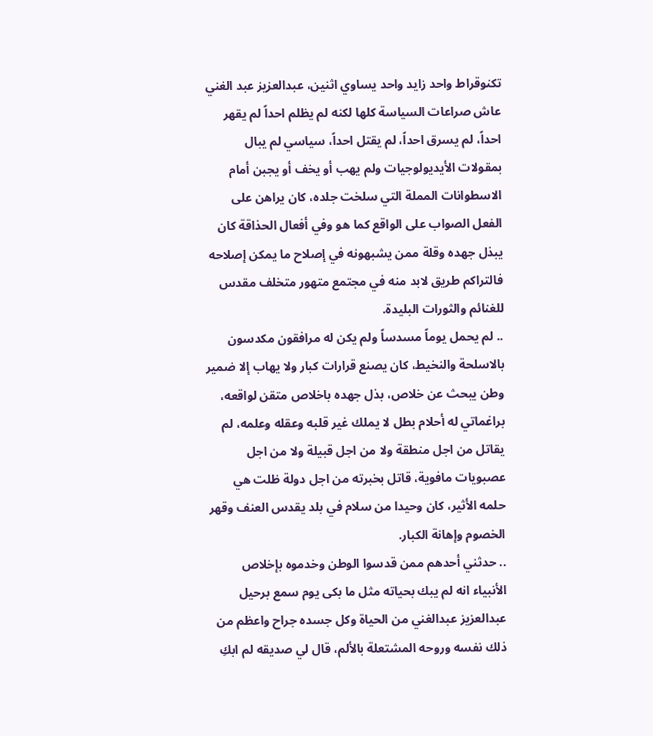تكنوقراط واحد زايد واحد يساوي اثنين، عبدالعزيز عبد الغني عاش صراعات السياسة كلها لكنه لم يظلم احداً لم يقهر احداً، لم يسرق احداً، لم يقتل احداً، سياسي لم يبال بمقولات الأيديولوجيات ولم يهب أو يخف أو يجبن أمام الاسطوانات المملة التي سلخت جلده، كان يراهن على الفعل الصواب على الواقع كما هو وفي أفعال الحذاقة كان يبذل جهده وقلة ممن يشبهونه في إصلاح ما يمكن إصلاحه فالتراكم طريق لابد منه في مجتمع متهور متخلف مقدس للغنائم والثورات البليدة.
.. لم يحمل يوماً مسدساً ولم يكن له مرافقون مكدسون بالاسلحة والنخيط، كان يصنع قرارات كبار ولا يهاب إلا ضمير وطن يبحث عن خلاص، بذل جهده باخلاص متقن لواقعه، براغماتي له أحلام بطل لا يملك غير قلبه وعقله وعلمه، لم يقاتل من اجل منطقة ولا من اجل قبيلة ولا من اجل عصبويات مافوية، قاتل بخبرته من اجل دولة ظلت هي حلمه الأثير، كان وحيدا من سلام في بلد يقدس العنف وقهر الخصوم وإهانة الكبار.
.. حدثني أحدهم ممن قدسوا الوطن وخدموه بإخلاص الأنبياء انه لم يبك بحياته مثل ما بكى يوم سمع برحيل عبدالعزيز عبدالغني من الحياة وكل جسده جراح واعظم من ذلك نفسه وروحه المشتعلة بالألم، قال لي صديقه لم ابكِ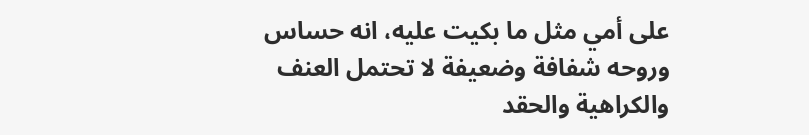على أمي مثل ما بكيت عليه، انه حساس وروحه شفافة وضعيفة لا تحتمل العنف والكراهية والحقد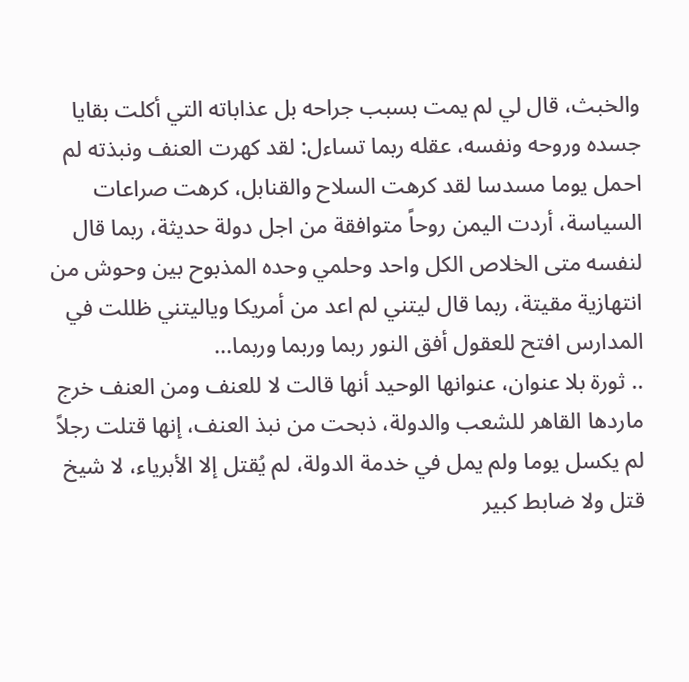والخبث، قال لي لم يمت بسبب جراحه بل عذاباته التي أكلت بقايا جسده وروحه ونفسه، عقله ربما تساءل: لقد كهرت العنف ونبذته لم احمل يوما مسدسا لقد كرهت السلاح والقنابل، كرهت صراعات السياسة، أردت اليمن روحاً متوافقة من اجل دولة حديثة، ربما قال لنفسه متى الخلاص الكل واحد وحلمي وحده المذبوح بين وحوش من انتهازية مقيتة، ربما قال ليتني لم اعد من أمريكا وياليتني ظللت في المدارس افتح للعقول أفق النور ربما وربما وربما...
.. ثورة بلا عنوان، عنوانها الوحيد أنها قالت لا للعنف ومن العنف خرج ماردها القاهر للشعب والدولة، ذبحت من نبذ العنف، إنها قتلت رجلاً لم يكسل يوما ولم يمل في خدمة الدولة، لم يُقتل إلا الأبرياء، لا شيخ قتل ولا ضابط كبير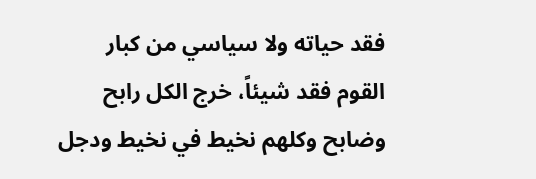فقد حياته ولا سياسي من كبار القوم فقد شيئاً، خرج الكل رابح وضابح وكلهم نخيط في نخيط ودجل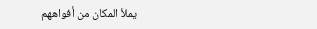يملأ المكان من أفواههم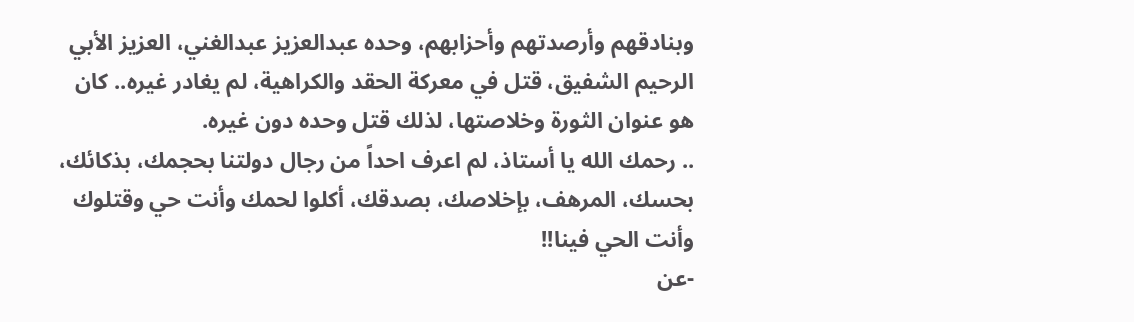وبنادقهم وأرصدتهم وأحزابهم، وحده عبدالعزيز عبدالغني، العزيز الأبي الرحيم الشفيق، قتل في معركة الحقد والكراهية، لم يغادر غيره.. كان هو عنوان الثورة وخلاصتها، لذلك قتل وحده دون غيره.
.. رحمك الله يا أستاذ، لم اعرف احداً من رجال دولتنا بحجمك، بذكائك، بحسك، المرهف، بإخلاصك، بصدقك، أكلوا لحمك وأنت حي وقتلوك وأنت الحي فينا!!
-عن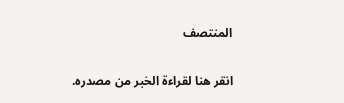المنتصف


انقر هنا لقراءة الخبر من مصدره.